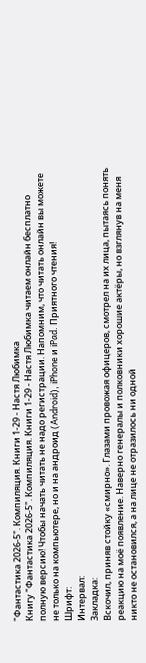"Фантастика 2026-5". Компиляция. Книги 1-29 - Настя Любимка
Книгу "Фантастика 2026-5". Компиляция. Книги 1-29 - Настя Любимка читаем онлайн бесплатно полную версию! Чтобы начать читать не надо регистрации. Напомним, что читать онлайн вы можете не только на компьютере, но и на андроид (Android), iPhone и iPad. Приятного чтения!
Шрифт:
Интервал:
Закладка:
Вскочил, приняв стойку «смирно». Глазами провожая офицеров, смотрел на их лица, пытаясь понять реакцию на моё появление. Наверно генералы и полковники хорошие актёры, но взглянув на меня никто не остановился, а на лице не отразилось ни одной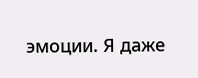эмоции. Я даже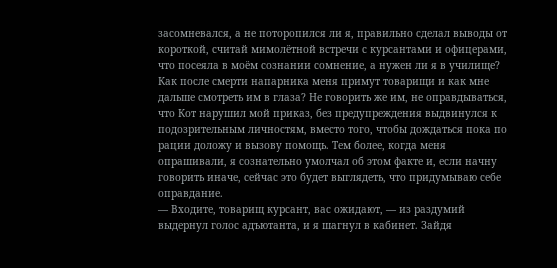засомневался, а не поторопился ли я, правильно сделал выводы от короткой, считай мимолётной встречи с курсантами и офицерами, что посеяла в моём сознании сомнение, а нужен ли я в училище? Как после смерти напарника меня примут товарищи и как мне дальше смотреть им в глаза? Не говорить же им, не оправдываться, что Кот нарушил мой приказ, без предупреждения выдвинулся к подозрительным личностям, вместо того, чтобы дождаться пока по рации доложу и вызову помощь. Тем более, когда меня опрашивали, я сознательно умолчал об этом факте и, если начну говорить иначе, сейчас это будет выглядеть, что придумываю себе оправдание.
— Входите, товарищ курсант, вас ожидают, — из раздумий выдернул голос адъютанта, и я шагнул в кабинет. Зайдя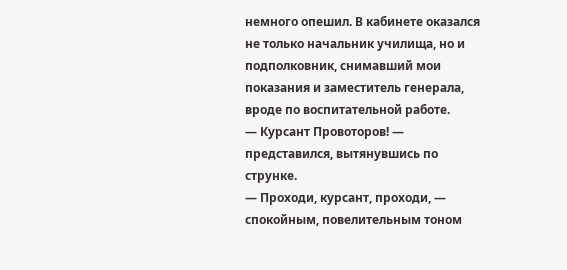немного опешил. В кабинете оказался не только начальник училища, но и подполковник, снимавший мои показания и заместитель генерала, вроде по воспитательной работе.
— Курсант Провоторов! — представился, вытянувшись по струнке.
— Проходи, курсант, проходи, — спокойным, повелительным тоном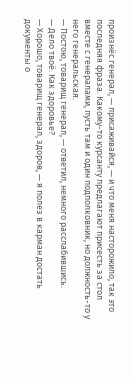произнёс генерал, — присаживайся, — и что меня насторожило, так это последняя фраза. Какому-то курсанту предлагают присесть за стол вместе с генералами, пусть там и один подполковник, но должность-то у него генеральская.
— Постою, товарищ генерал, — ответил, немного расслабившись.
— Дело твоё. Как здоровье?
— Хорошо, товарищ генерал, здоров, — я полез в карман достать документы о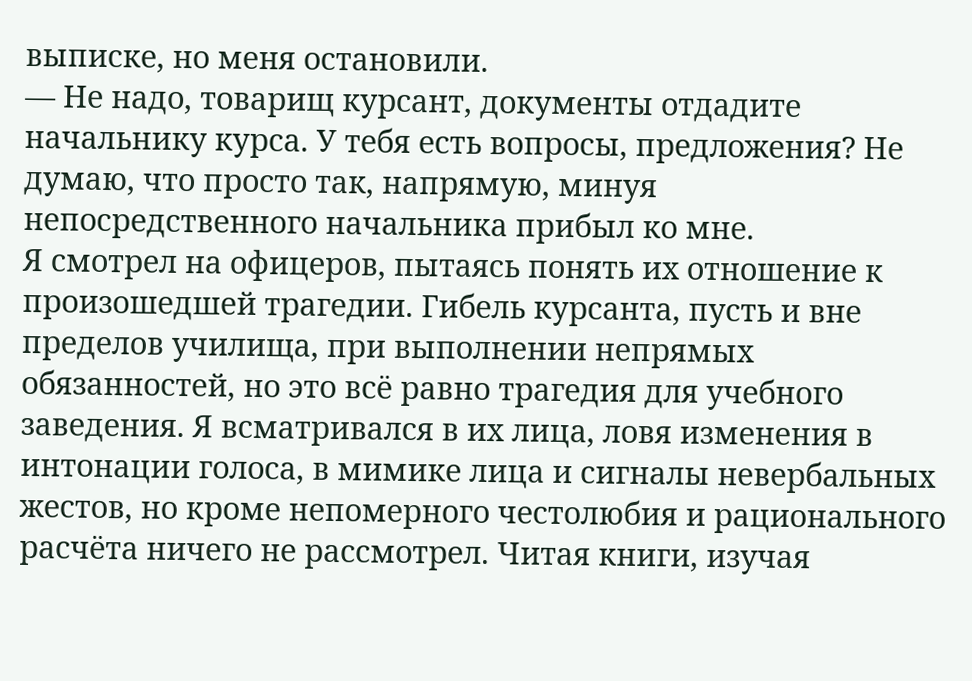выписке, но меня остановили.
— Не надо, товарищ курсант, документы отдадите начальнику курса. У тебя есть вопросы, предложения? Не думаю, что просто так, напрямую, минуя непосредственного начальника прибыл ко мне.
Я смотрел на офицеров, пытаясь понять их отношение к произошедшей трагедии. Гибель курсанта, пусть и вне пределов училища, при выполнении непрямых обязанностей, но это всё равно трагедия для учебного заведения. Я всматривался в их лица, ловя изменения в интонации голоса, в мимике лица и сигналы невербальных жестов, но кроме непомерного честолюбия и рационального расчёта ничего не рассмотрел. Читая книги, изучая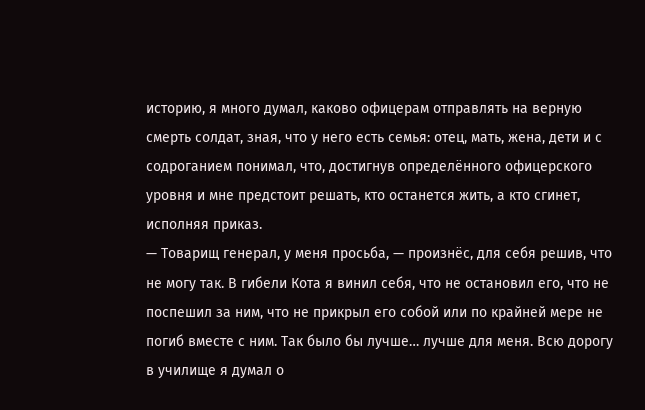историю, я много думал, каково офицерам отправлять на верную смерть солдат, зная, что у него есть семья: отец, мать, жена, дети и с содроганием понимал, что, достигнув определённого офицерского уровня и мне предстоит решать, кто останется жить, а кто сгинет, исполняя приказ.
— Товарищ генерал, у меня просьба, — произнёс, для себя решив, что не могу так. В гибели Кота я винил себя, что не остановил его, что не поспешил за ним, что не прикрыл его собой или по крайней мере не погиб вместе с ним. Так было бы лучше… лучше для меня. Всю дорогу в училище я думал о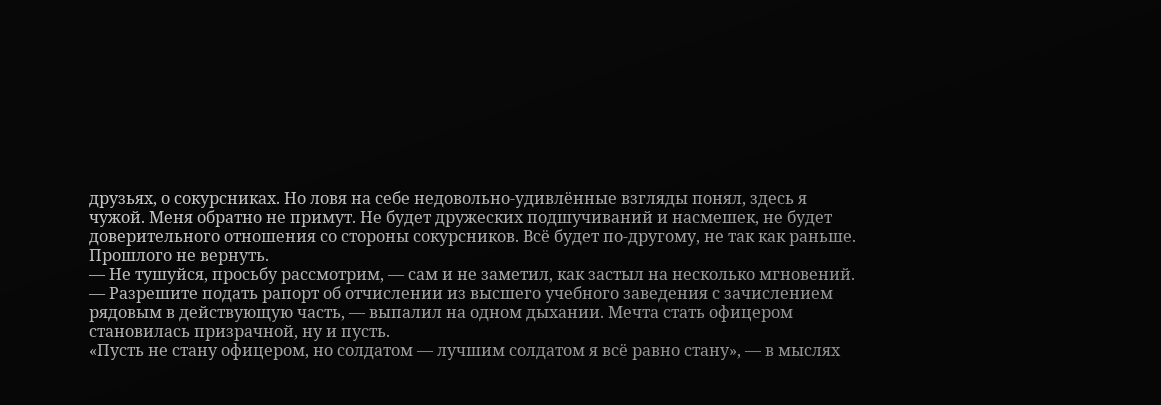друзьях, о сокурсниках. Но ловя на себе недовольно-удивлённые взгляды понял, здесь я чужой. Меня обратно не примут. Не будет дружеских подшучиваний и насмешек, не будет доверительного отношения со стороны сокурсников. Всё будет по-другому, не так как раньше. Прошлого не вернуть.
— Не тушуйся, просьбу рассмотрим, — сам и не заметил, как застыл на несколько мгновений.
— Разрешите подать рапорт об отчислении из высшего учебного заведения с зачислением рядовым в действующую часть, — выпалил на одном дыхании. Мечта стать офицером становилась призрачной, ну и пусть.
«Пусть не стану офицером, но солдатом — лучшим солдатом я всё равно стану», — в мыслях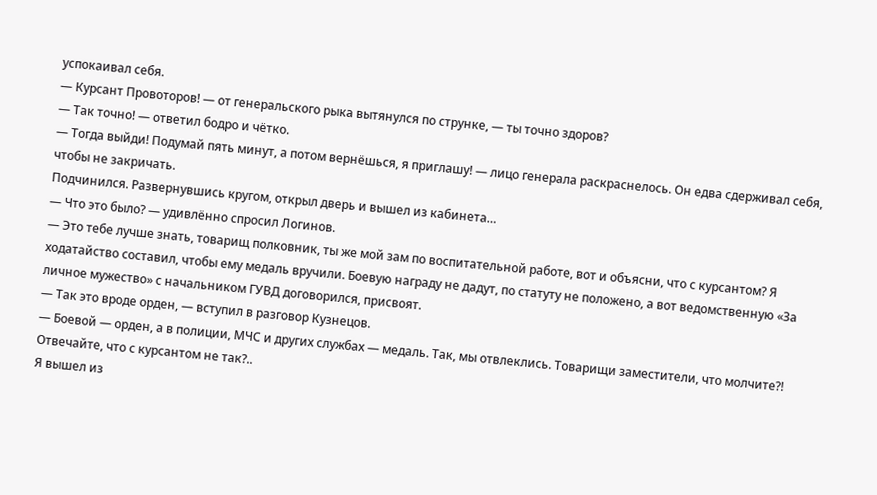успокаивал себя.
— Курсант Провоторов! — от генеральского рыка вытянулся по струнке, — ты точно здоров?
— Так точно! — ответил бодро и чётко.
— Тогда выйди! Подумай пять минут, а потом вернёшься, я приглашу! — лицо генерала раскраснелось. Он едва сдерживал себя, чтобы не закричать.
Подчинился. Развернувшись кругом, открыл дверь и вышел из кабинета…
— Что это было? — удивлённо спросил Логинов.
— Это тебе лучше знать, товарищ полковник, ты же мой зам по воспитательной работе, вот и объясни, что с курсантом? Я ходатайство составил, чтобы ему медаль вручили. Боевую награду не дадут, по статуту не положено, а вот ведомственную «За личное мужество» с начальником ГУВД договорился, присвоят.
— Так это вроде орден, — вступил в разговор Кузнецов.
— Боевой — орден, а в полиции, МЧС и других службах — медаль. Так, мы отвлеклись. Товарищи заместители, что молчите⁈ Отвечайте, что с курсантом не так?..
Я вышел из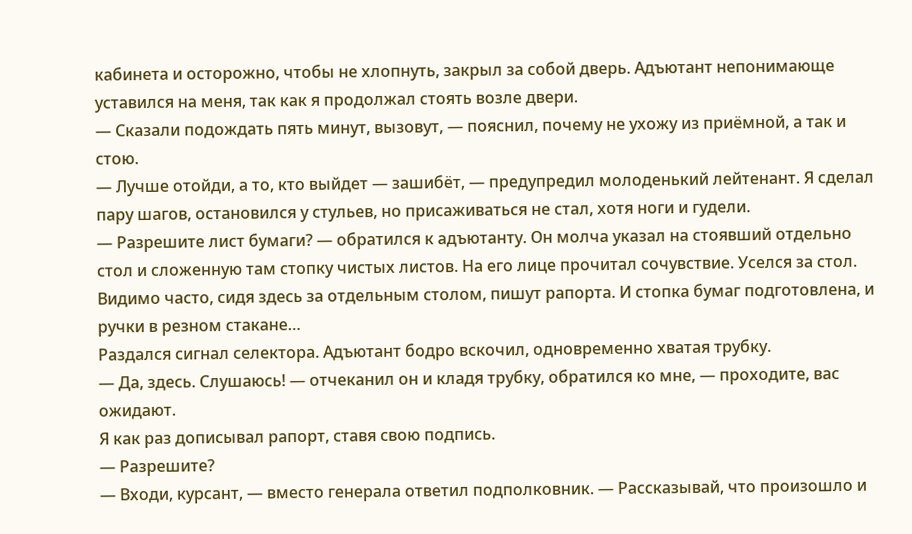кабинета и осторожно, чтобы не хлопнуть, закрыл за собой дверь. Адъютант непонимающе уставился на меня, так как я продолжал стоять возле двери.
— Сказали подождать пять минут, вызовут, — пояснил, почему не ухожу из приёмной, а так и стою.
— Лучше отойди, а то, кто выйдет — зашибёт, — предупредил молоденький лейтенант. Я сделал пару шагов, остановился у стульев, но присаживаться не стал, хотя ноги и гудели.
— Разрешите лист бумаги? — обратился к адъютанту. Он молча указал на стоявший отдельно стол и сложенную там стопку чистых листов. На его лице прочитал сочувствие. Уселся за стол. Видимо часто, сидя здесь за отдельным столом, пишут рапорта. И стопка бумаг подготовлена, и ручки в резном стакане…
Раздался сигнал селектора. Адъютант бодро вскочил, одновременно хватая трубку.
— Да, здесь. Слушаюсь! — отчеканил он и кладя трубку, обратился ко мне, — проходите, вас ожидают.
Я как раз дописывал рапорт, ставя свою подпись.
— Разрешите?
— Входи, курсант, — вместо генерала ответил подполковник. — Рассказывай, что произошло и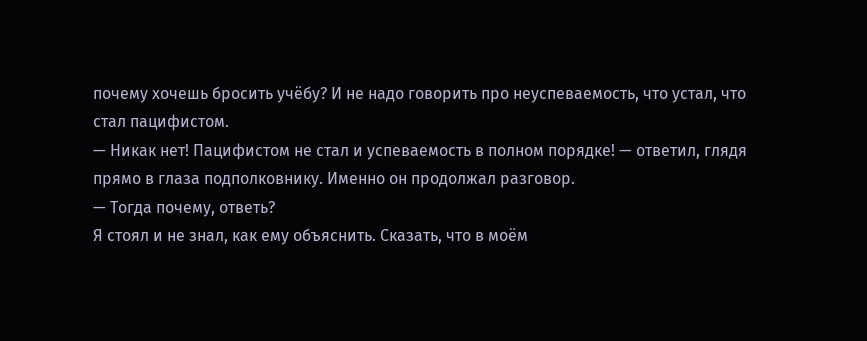почему хочешь бросить учёбу? И не надо говорить про неуспеваемость, что устал, что стал пацифистом.
— Никак нет! Пацифистом не стал и успеваемость в полном порядке! — ответил, глядя прямо в глаза подполковнику. Именно он продолжал разговор.
— Тогда почему, ответь?
Я стоял и не знал, как ему объяснить. Сказать, что в моём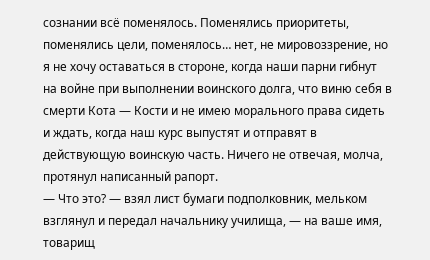сознании всё поменялось. Поменялись приоритеты, поменялись цели, поменялось… нет, не мировоззрение, но я не хочу оставаться в стороне, когда наши парни гибнут на войне при выполнении воинского долга, что виню себя в смерти Кота — Кости и не имею морального права сидеть и ждать, когда наш курс выпустят и отправят в действующую воинскую часть. Ничего не отвечая, молча, протянул написанный рапорт.
— Что это? — взял лист бумаги подполковник, мельком взглянул и передал начальнику училища, — на ваше имя, товарищ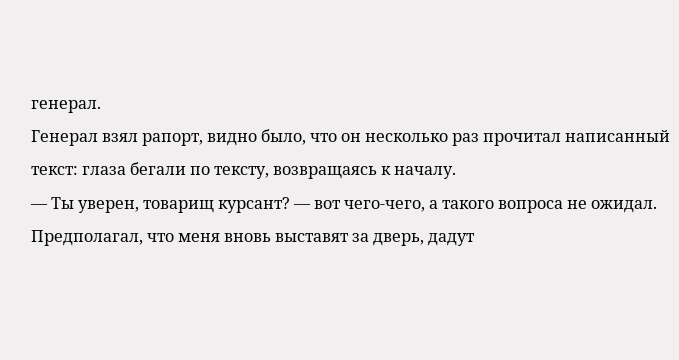генерал.
Генерал взял рапорт, видно было, что он несколько раз прочитал написанный текст: глаза бегали по тексту, возвращаясь к началу.
— Ты уверен, товарищ курсант? — вот чего-чего, а такого вопроса не ожидал. Предполагал, что меня вновь выставят за дверь, дадут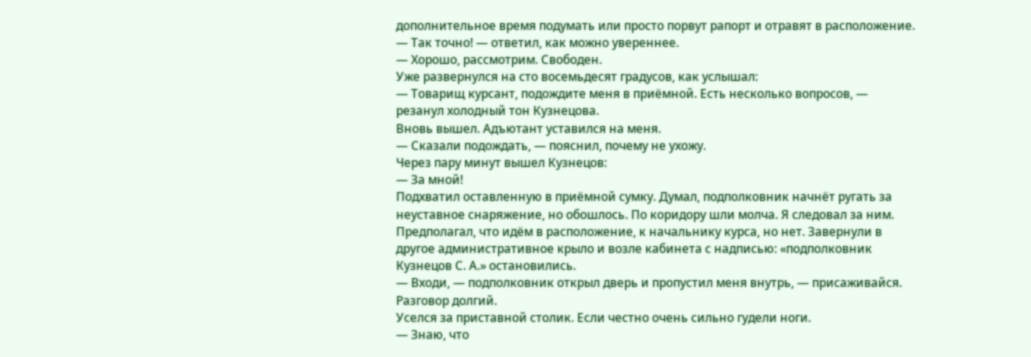дополнительное время подумать или просто порвут рапорт и отравят в расположение.
— Так точно! — ответил, как можно увереннее.
— Хорошо, рассмотрим. Свободен.
Уже развернулся на сто восемьдесят градусов, как услышал:
— Товарищ курсант, подождите меня в приёмной. Есть несколько вопросов, — резанул холодный тон Кузнецова.
Вновь вышел. Адъютант уставился на меня.
— Сказали подождать, — пояснил, почему не ухожу.
Через пару минут вышел Кузнецов:
— За мной!
Подхватил оставленную в приёмной сумку. Думал, подполковник начнёт ругать за неуставное снаряжение, но обошлось. По коридору шли молча. Я следовал за ним. Предполагал, что идём в расположение, к начальнику курса, но нет. Завернули в другое административное крыло и возле кабинета с надписью: «подполковник Кузнецов С. А.» остановились.
— Входи, — подполковник открыл дверь и пропустил меня внутрь, — присаживайся. Разговор долгий.
Уселся за приставной столик. Если честно очень сильно гудели ноги.
— Знаю, что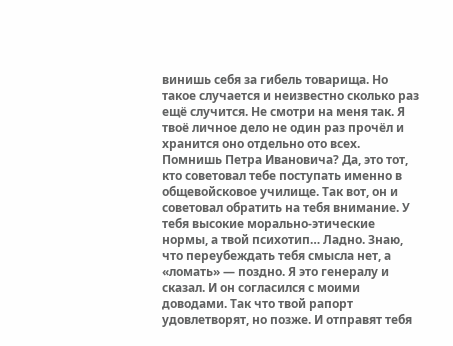винишь себя за гибель товарища. Но такое случается и неизвестно сколько раз ещё случится. Не смотри на меня так. Я твоё личное дело не один раз прочёл и хранится оно отдельно ото всех. Помнишь Петра Ивановича? Да, это тот, кто советовал тебе поступать именно в общевойсковое училище. Так вот, он и советовал обратить на тебя внимание. У тебя высокие морально-этические нормы, а твой психотип… Ладно. Знаю, что переубеждать тебя смысла нет, а «ломать» — поздно. Я это генералу и сказал. И он согласился с моими доводами. Так что твой рапорт удовлетворят, но позже. И отправят тебя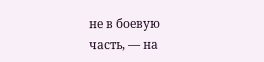не в боевую часть, — на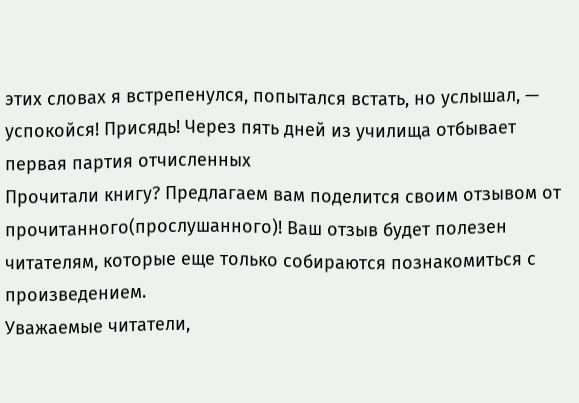этих словах я встрепенулся, попытался встать, но услышал, — успокойся! Присядь! Через пять дней из училища отбывает первая партия отчисленных
Прочитали книгу? Предлагаем вам поделится своим отзывом от прочитанного(прослушанного)! Ваш отзыв будет полезен читателям, которые еще только собираются познакомиться с произведением.
Уважаемые читатели,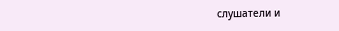слушатели и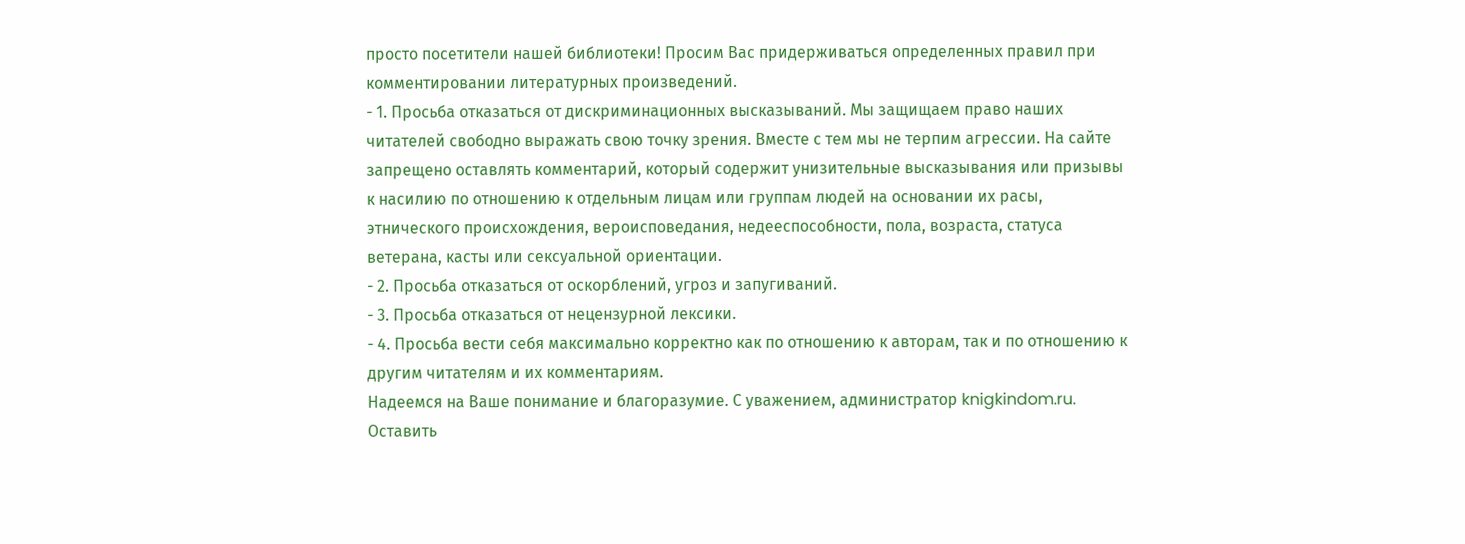просто посетители нашей библиотеки! Просим Вас придерживаться определенных правил при комментировании литературных произведений.
- 1. Просьба отказаться от дискриминационных высказываний. Мы защищаем право наших читателей свободно выражать свою точку зрения. Вместе с тем мы не терпим агрессии. На сайте запрещено оставлять комментарий, который содержит унизительные высказывания или призывы к насилию по отношению к отдельным лицам или группам людей на основании их расы, этнического происхождения, вероисповедания, недееспособности, пола, возраста, статуса ветерана, касты или сексуальной ориентации.
- 2. Просьба отказаться от оскорблений, угроз и запугиваний.
- 3. Просьба отказаться от нецензурной лексики.
- 4. Просьба вести себя максимально корректно как по отношению к авторам, так и по отношению к другим читателям и их комментариям.
Надеемся на Ваше понимание и благоразумие. С уважением, администратор knigkindom.ru.
Оставить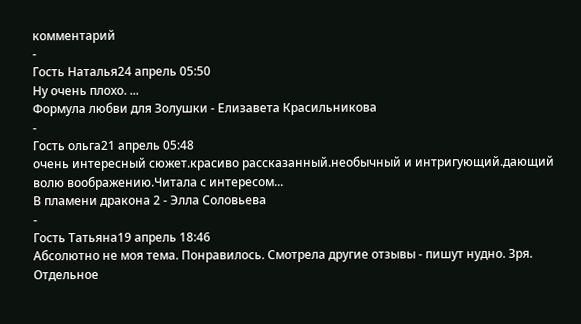комментарий
-
Гость Наталья24 апрель 05:50
Ну очень плохо. ...
Формула любви для Золушки - Елизавета Красильникова
-
Гость ольга21 апрель 05:48
очень интересный сюжет.красиво рассказанный.необычный и интригующий.дающий волю воображению.Читала с интересом...
В пламени дракона 2 - Элла Соловьева
-
Гость Татьяна19 апрель 18:46
Абсолютно не моя тема. Понравилось. Смотрела другие отзывы - пишут нудно. Зря. Отдельное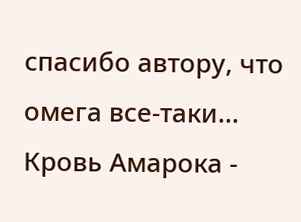спасибо автору, что омега все-таки...
Кровь Амарока -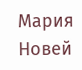Мария Новей